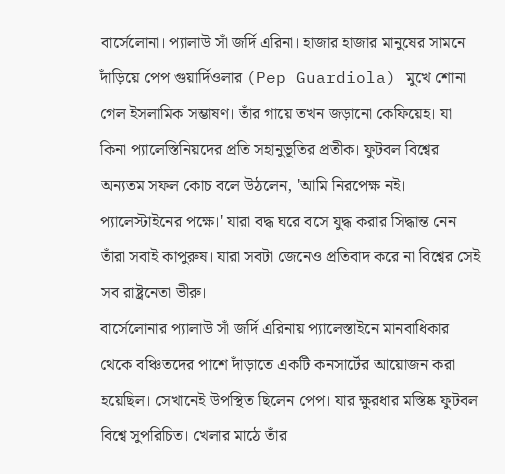বার্সেলোনা। প্যালাউ সাঁ জর্দি এরিনা। হাজার হাজার মানুষের সামনে দাঁড়িয়ে পেপ গুয়ার্দিওলার (Pep Guardiola) মুখে শোনা গেল ইসলামিক সম্ভাষণ। তাঁর গায়ে তখন জড়ানো কেফিয়েহ। যা কিনা প্যালেস্তিনিয়দের প্রতি সহানুভূতির প্রতীক। ফুটবল বিশ্বের অন্যতম সফল কোচ বলে উঠলেন, 'আমি নিরপেক্ষ নই। প্যালেস্টাইনের পক্ষে।' যারা বদ্ধ ঘরে বসে যুদ্ধ করার সিদ্ধান্ত নেন তাঁরা সবাই কাপুরুষ। যারা সবটা জেনেও প্রতিবাদ করে না বিশ্বের সেই সব রাষ্ট্রনেতা ভীরু।
বার্সেলোনার প্যালাউ সাঁ জর্দি এরিনায় প্যালেস্তাইনে মানবাধিকার থেকে বঞ্চিতদের পাশে দাঁড়াতে একটি কনসার্টের আয়োজন করা হয়েছিল। সেখানেই উপস্থিত ছিলেন পেপ। যার ক্ষুরধার মস্তিষ্ক ফুটবল বিশ্বে সুপরিচিত। খেলার মাঠে তাঁর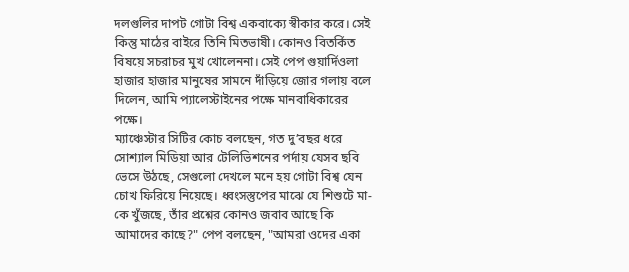দলগুলির দাপট গোটা বিশ্ব একবাক্যে স্বীকার করে। সেই কিন্তু মাঠের বাইরে তিনি মিতভাষী। কোনও বিতর্কিত বিষয়ে সচরাচর মুখ খোলেননা। সেই পেপ গুয়ার্দিওলা হাজার হাজার মানুষের সামনে দাঁড়িয়ে জোর গলায় বলে দিলেন, আমি প্যালেস্টাইনের পক্ষে মানবাধিকারের পক্ষে।
ম্যাঞ্চেস্টার সিটির কোচ বলছেন, গত দু’বছর ধরে সোশ্যাল মিডিয়া আর টেলিভিশনের পর্দায় যেসব ছবি ভেসে উঠছে, সেগুলো দেখলে মনে হয় গোটা বিশ্ব যেন চোখ ফিরিয়ে নিয়েছে। ধ্বংসস্তুপের মাঝে যে শিশুটে মা-কে খুঁজছে, তাঁর প্রশ্নের কোনও জবাব আছে কি আমাদের কাছে?" পেপ বলছেন, "আমরা ওদের একা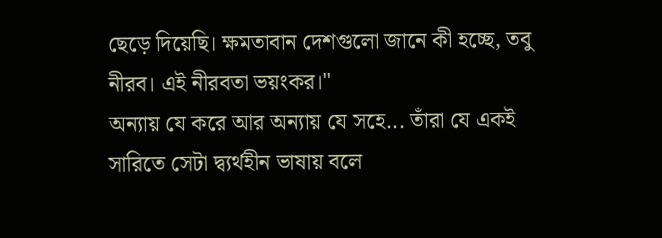ছেড়ে দিয়েছি। ক্ষমতাবান দেশগুলো জানে কী হচ্ছে, তবু নীরব। এই নীরবতা ভয়ংকর।"
অন্যায় যে করে আর অন্যায় যে সহে... তাঁরা যে একই সারিতে সেটা দ্ব্যর্থহীন ভাষায় বলে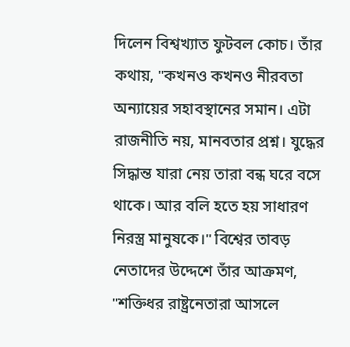দিলেন বিশ্বখ্যাত ফুটবল কোচ। তাঁর কথায়, "কখনও কখনও নীরবতা অন্যায়ের সহাবস্থানের সমান। এটা রাজনীতি নয়, মানবতার প্রশ্ন। যুদ্ধের সিদ্ধান্ত যারা নেয় তারা বন্ধ ঘরে বসে থাকে। আর বলি হতে হয় সাধারণ নিরস্ত্র মানুষকে।" বিশ্বের তাবড় নেতাদের উদ্দেশে তাঁর আক্রমণ, "শক্তিধর রাষ্ট্রনেতারা আসলে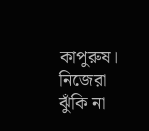কাপুরুষ। নিজেরা ঝুঁকি না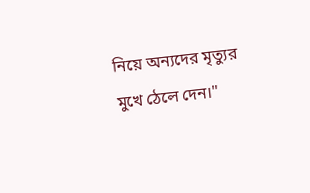নিয়ে অন্যদের মৃত্যুর মুখে ঠেলে দেন।"